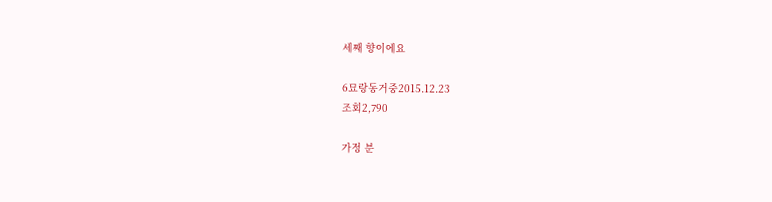세째 향이에요

6묘랑동거중2015.12.23
조회2,790

가정 분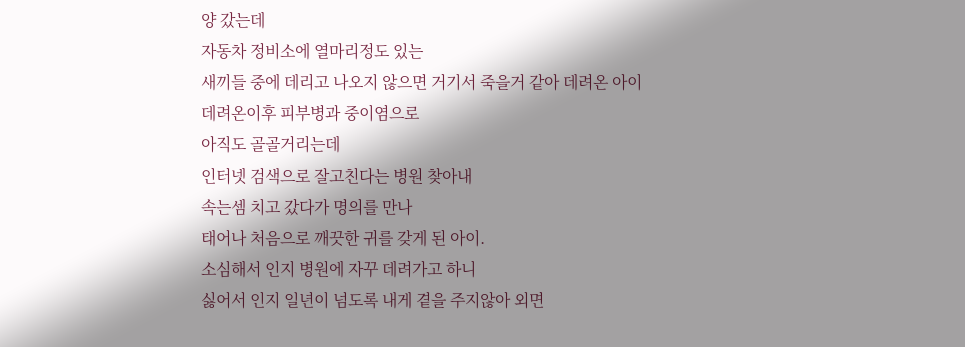양 갔는데
자동차 정비소에 열마리정도 있는
새끼들 중에 데리고 나오지 않으면 거기서 죽을거 같아 데려온 아이
데려온이후 피부병과 중이염으로
아직도 골골거리는데
인터넷 검색으로 잘고친다는 병원 찾아내
속는셈 치고 갔다가 명의를 만나
태어나 처음으로 깨끗한 귀를 갖게 된 아이.
소심해서 인지 병원에 자꾸 데려가고 하니
싫어서 인지 일년이 넘도록 내게 곁을 주지않아 외면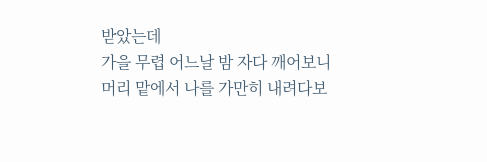받았는데
가을 무렵 어느날 밤 자다 깨어보니
머리 맡에서 나를 가만히 내려다보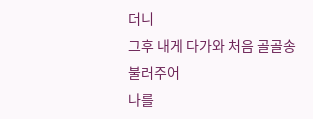더니
그후 내게 다가와 처음 골골송 불러주어
나를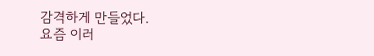감격하게 만들었다.
요즘 이러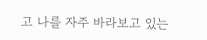고 나를 자주 바라보고 있는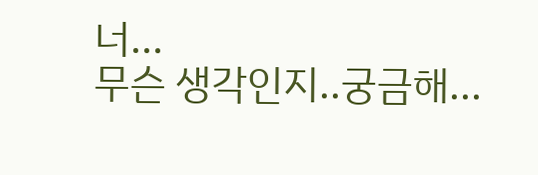너...
무슨 생각인지..궁금해...